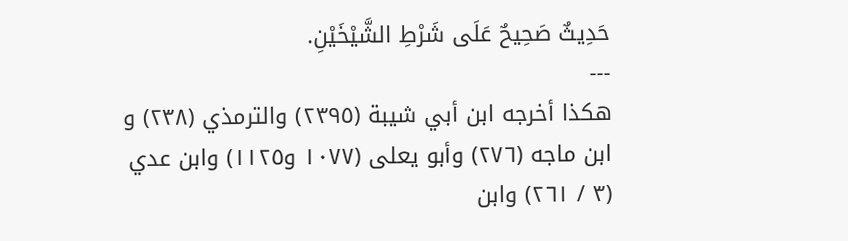حَدِيثٌ صَحِيحٌ عَلَى شَرْطِ الشَّيْخَيْنِ.
---
هكذا أخرجه ابن أبي شيبة (٢٣٩٥) والترمذي (٢٣٨) و ابن ماجه (٢٧٦) وأبو يعلى (١٠٧٧ و١١٢٥) وابن عدي (٣ / ٢٦١) وابن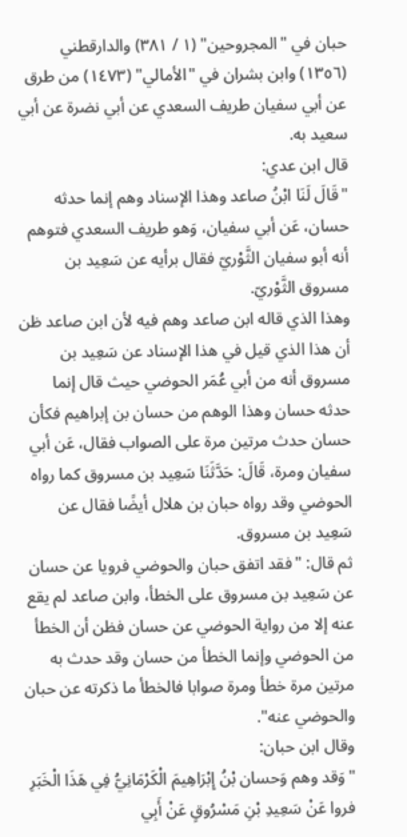حبان في "المجروحين" (١ / ٣٨١) والدارقطني (١٣٥٦) وابن بشران في "الأمالي" (١٤٧٣) من طرق عن أبي سفيان طريف السعدي عن أبي نضرة عن أبي سعيد به.
قال ابن عدي:
"قَالَ لَنَا ابْنُ صاعد وهذا الإسناد وهم إنما حدثه حسان، عَن أبي سفيان، وَهو طريف السعدي فتوهم أنه أبو سفيان الثَّوْريّ فقال برأيه عن سَعِيد بن مسروق الثَّوْريّ.
وهذا الذي قاله ابن صاعد وهم فيه لأن ابن صاعد ظن أن هذا الذي قيل في هذا الإسناد عن سَعِيد بن مسروق أنه من أبي عُمَر الحوضي حيث قال إنما حدثه حسان وهذا الوهم من حسان بن إبراهيم فكأن حسان حدث مرتين مرة على الصواب فقال، عَن أبي سفيان ومرة، قَالَ: حَدَّثَنَا سَعِيد بن مسروق كما رواه الحوضي وقد رواه حبان بن هلال أيضًا فقال عن سَعِيد بن مسروق.
ثم قال: "فقد اتفق حبان والحوضي فرويا عن حسان عن سَعِيد بن مسروق على الخطأ، وابن صاعد لم يقع عنه إلا من رواية الحوضي عن حسان فظن أن الخطأ من الحوضي وإنما الخطأ من حسان وقد حدث به مرتين مرة خطأ ومرة صوابا فالخطأ ما ذكرته عن حبان والحوضي عنه".
وقال ابن حبان:
"وَقد وهم وَحسان بْنُ إِبْرَاهِيمَ الْكَرْمَانِيُّ فِي هَذَا الْخَبَرِ فروا عَنْ سَعِيدِ بْنِ مَسْرُوقٍ عَنْ أَبِي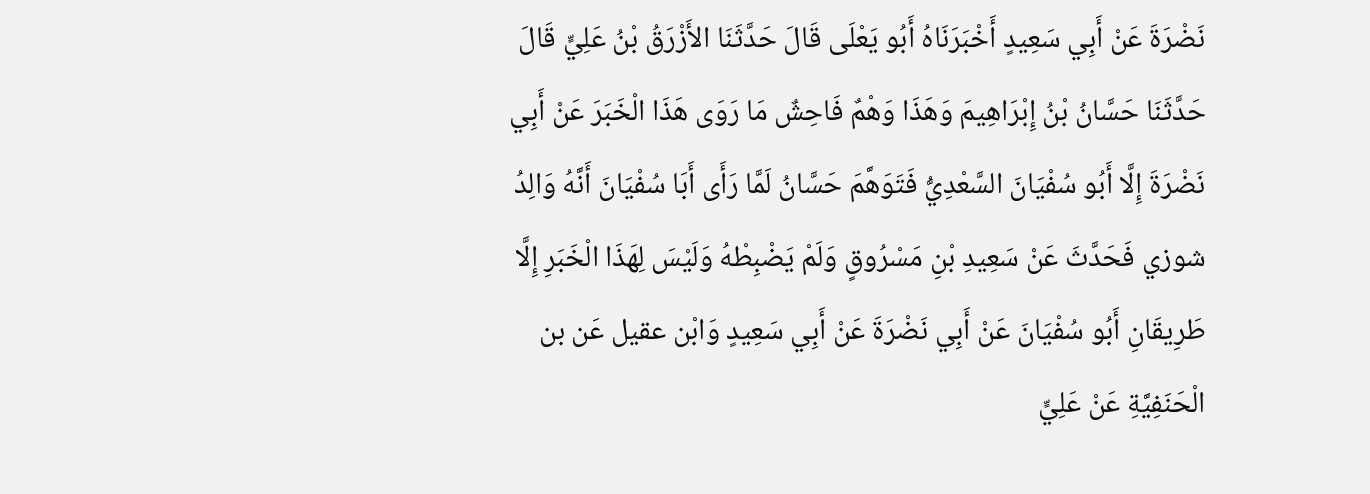نَضْرَةَ عَنْ أَبِي سَعِيدٍ أَخْبَرَنَاهُ أَبُو يَعْلَى قَالَ حَدَّثَنَا الأَزْرَقُ بْنُ عَلِيٍّ قَالَ حَدَّثَنَا حَسَّانُ بْنُ إِبْرَاهِيمَ وَهَذَا وَهْمٌ فَاحِشٌ مَا رَوَى هَذَا الْخَبَرَ عَنْ أَبِي نَضْرَةَ إِلَّا أَبُو سُفْيَانَ السَّعْدِيُّ فَتَوَهَّمَ حَسَّانُ لَمَّا رَأَى أَبَا سُفْيَانَ أَنَّهُ وَالِدُ شوزي فَحَدَّثَ عَنْ سَعِيدِ بْنِ مَسْرُوقٍ وَلَمْ يَضْبِطْهُ وَلَيْسَ لِهَذَا الْخَبَرِ إِلَّا طَرِيقَانِ أَبُو سُفْيَانَ عَنْ أَبِي نَضْرَةَ عَنْ أَبِي سَعِيدٍ وَابْن عقيل عَن بن الْحَنَفِيَّةِ عَنْ عَلِيٍّ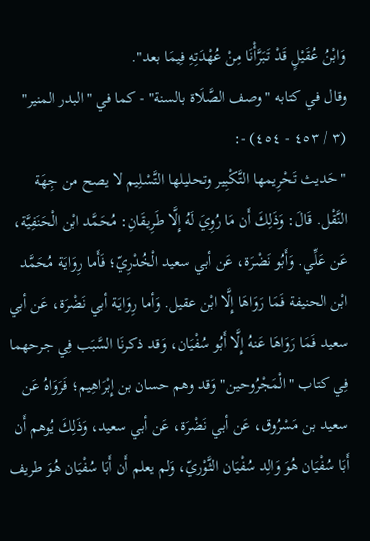وَابْنُ عُقَيْلٍ قَدْ تَبَرَّأْنَا مِنْ عُهْدَتِهِ فِيمَا بعد".
وقال في كتابه "وصف الصَّلَاة بالسنة" - كما في "البدر المنير" (٣ / ٤٥٣ - ٤٥٤) -:
"حَديث تَحْرِيمها التَّكْبِير وتحليلها التَّسْلِيم لا يصح من جِهَة النَّقْل. قَالَ: وَذَلِكَ أَن مَا رُوِيَ لَهُ إِلَّا طَرِيقَانِ: مُحَمَّد ابْن الْحَنَفِيَّة، عَن عَلِّي. وَأَبُو نَضْرَة، عَن أبي سعيد الْخُدْرِيّ؛ فَأَما رِوَايَة مُحَمَّد ابْن الحنيفة فَمَا رَوَاهَا إِلَّا ابْن عقيل. وَأما رِوَايَة أبي نَضْرَة، عَن أبي سعيد فَمَا رَوَاهَا عَنهُ إِلَّا أَبُو سُفْيَان، وَقد ذكرنَا السَّبَب فِي جرحهما فِي كتاب "الْمَجْرُوحين" وَقد وهم حسان بن إِبْرَاهِيم؛ فَرَوَاهُ عَن سعيد بن مَسْرُوق، عَن أبي نَضْرَة، عَن أبي سعيد، وَذَلِكَ يُوهم أَن أَبَا سُفْيَان هُوَ وَالِد سُفْيَان الثَّوْريّ، وَلم يعلم أَن أَبَا سُفْيَان هُوَ طريف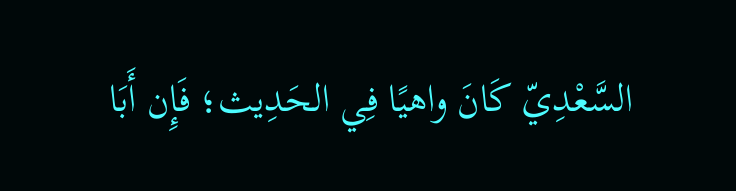السَّعْدِيّ كَانَ واهيًا فِي الحَدِيث؛ فَإِن أَبَا